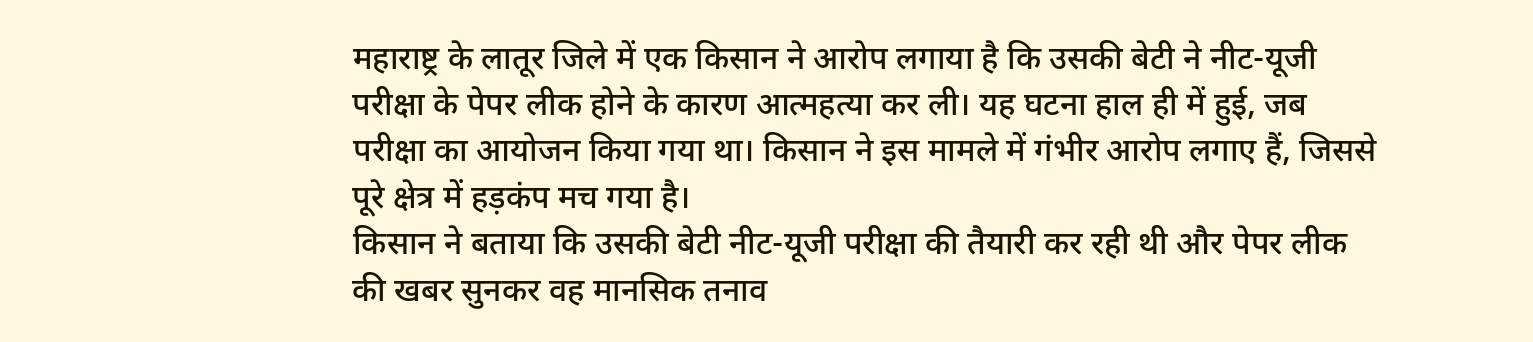महाराष्ट्र के लातूर जिले में एक किसान ने आरोप लगाया है कि उसकी बेटी ने नीट-यूजी परीक्षा के पेपर लीक होने के कारण आत्महत्या कर ली। यह घटना हाल ही में हुई, जब परीक्षा का आयोजन किया गया था। किसान ने इस मामले में गंभीर आरोप लगाए हैं, जिससे पूरे क्षेत्र में हड़कंप मच गया है।
किसान ने बताया कि उसकी बेटी नीट-यूजी परीक्षा की तैयारी कर रही थी और पेपर लीक की खबर सुनकर वह मानसिक तनाव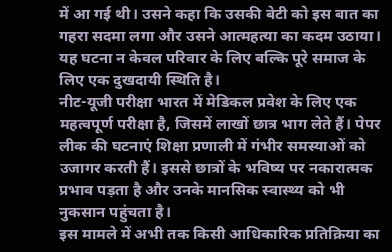में आ गई थी। उसने कहा कि उसकी बेटी को इस बात का गहरा सदमा लगा और उसने आत्महत्या का कदम उठाया। यह घटना न केवल परिवार के लिए बल्कि पूरे समाज के लिए एक दुखदायी स्थिति है।
नीट-यूजी परीक्षा भारत में मेडिकल प्रवेश के लिए एक महत्वपूर्ण परीक्षा है, जिसमें लाखों छात्र भाग लेते हैं। पेपर लीक की घटनाएं शिक्षा प्रणाली में गंभीर समस्याओं को उजागर करती हैं। इससे छात्रों के भविष्य पर नकारात्मक प्रभाव पड़ता है और उनके मानसिक स्वास्थ्य को भी नुकसान पहुंचता है।
इस मामले में अभी तक किसी आधिकारिक प्रतिक्रिया का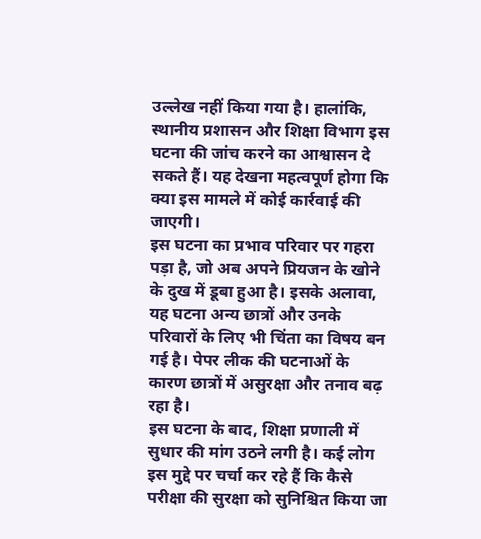उल्लेख नहीं किया गया है। हालांकि, स्थानीय प्रशासन और शिक्षा विभाग इस घटना की जांच करने का आश्वासन दे सकते हैं। यह देखना महत्वपूर्ण होगा कि क्या इस मामले में कोई कार्रवाई की जाएगी।
इस घटना का प्रभाव परिवार पर गहरा पड़ा है, जो अब अपने प्रियजन के खोने के दुख में डूबा हुआ है। इसके अलावा, यह घटना अन्य छात्रों और उनके परिवारों के लिए भी चिंता का विषय बन गई है। पेपर लीक की घटनाओं के कारण छात्रों में असुरक्षा और तनाव बढ़ रहा है।
इस घटना के बाद, शिक्षा प्रणाली में सुधार की मांग उठने लगी है। कई लोग इस मुद्दे पर चर्चा कर रहे हैं कि कैसे परीक्षा की सुरक्षा को सुनिश्चित किया जा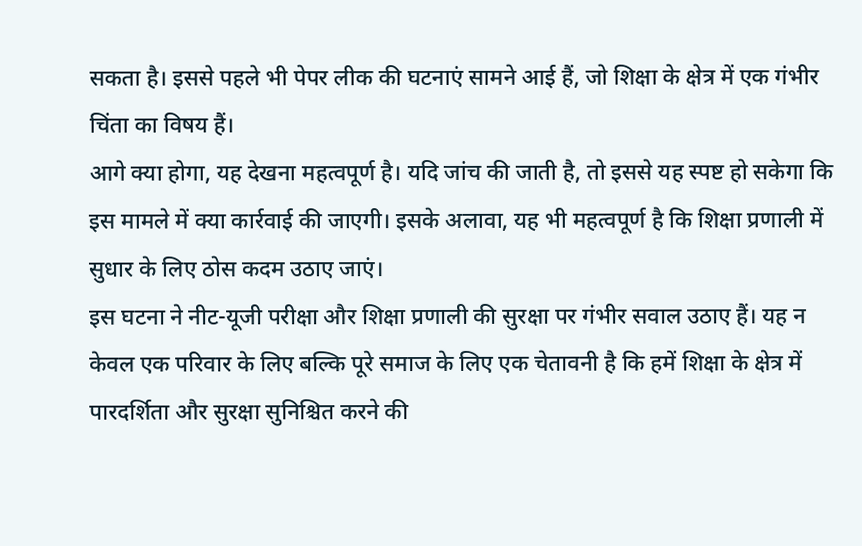सकता है। इससे पहले भी पेपर लीक की घटनाएं सामने आई हैं, जो शिक्षा के क्षेत्र में एक गंभीर चिंता का विषय हैं।
आगे क्या होगा, यह देखना महत्वपूर्ण है। यदि जांच की जाती है, तो इससे यह स्पष्ट हो सकेगा कि इस मामले में क्या कार्रवाई की जाएगी। इसके अलावा, यह भी महत्वपूर्ण है कि शिक्षा प्रणाली में सुधार के लिए ठोस कदम उठाए जाएं।
इस घटना ने नीट-यूजी परीक्षा और शिक्षा प्रणाली की सुरक्षा पर गंभीर सवाल उठाए हैं। यह न केवल एक परिवार के लिए बल्कि पूरे समाज के लिए एक चेतावनी है कि हमें शिक्षा के क्षेत्र में पारदर्शिता और सुरक्षा सुनिश्चित करने की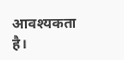आवश्यकता है।